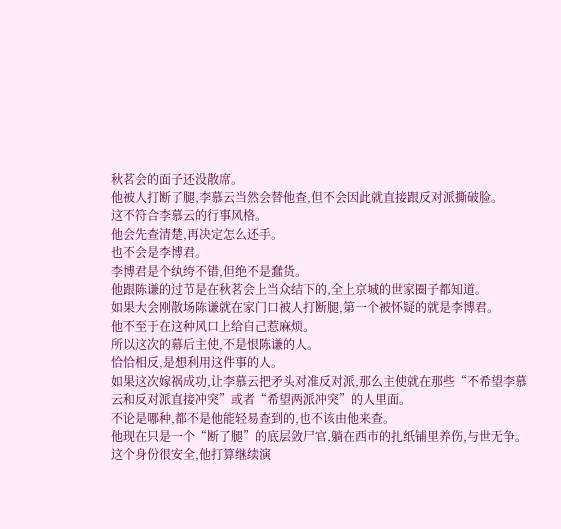秋茗会的面子还没散席。
他被人打断了腿,李慕云当然会替他查,但不会因此就直接跟反对派撕破脸。
这不符合李慕云的行事风格。
他会先查清楚,再决定怎么还手。
也不会是李博君。
李博君是个纨绔不错,但绝不是蠢货。
他跟陈谦的过节是在秋茗会上当众结下的,全上京城的世家圈子都知道。
如果大会刚散场陈谦就在家门口被人打断腿,第一个被怀疑的就是李博君。
他不至于在这种风口上给自己惹麻烦。
所以这次的幕后主使,不是恨陈谦的人。
恰恰相反,是想利用这件事的人。
如果这次嫁祸成功,让李慕云把矛头对准反对派,那么主使就在那些“不希望李慕云和反对派直接冲突”或者“希望两派冲突”的人里面。
不论是哪种,都不是他能轻易查到的,也不该由他来查。
他现在只是一个“断了腿”的底层敛尸官,躺在西市的扎纸铺里养伤,与世无争。
这个身份很安全,他打算继续演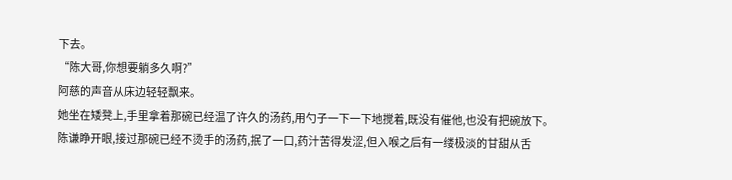下去。
“陈大哥,你想要躺多久啊?”
阿慈的声音从床边轻轻飘来。
她坐在矮凳上,手里拿着那碗已经温了许久的汤药,用勺子一下一下地搅着,既没有催他,也没有把碗放下。
陈谦睁开眼,接过那碗已经不烫手的汤药,抿了一口,药汁苦得发涩,但入喉之后有一缕极淡的甘甜从舌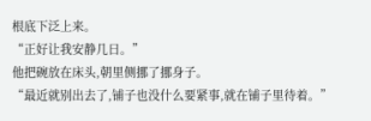根底下泛上来。
“正好让我安静几日。”
他把碗放在床头,朝里侧挪了挪身子。
“最近就别出去了,铺子也没什么要紧事,就在铺子里待着。”